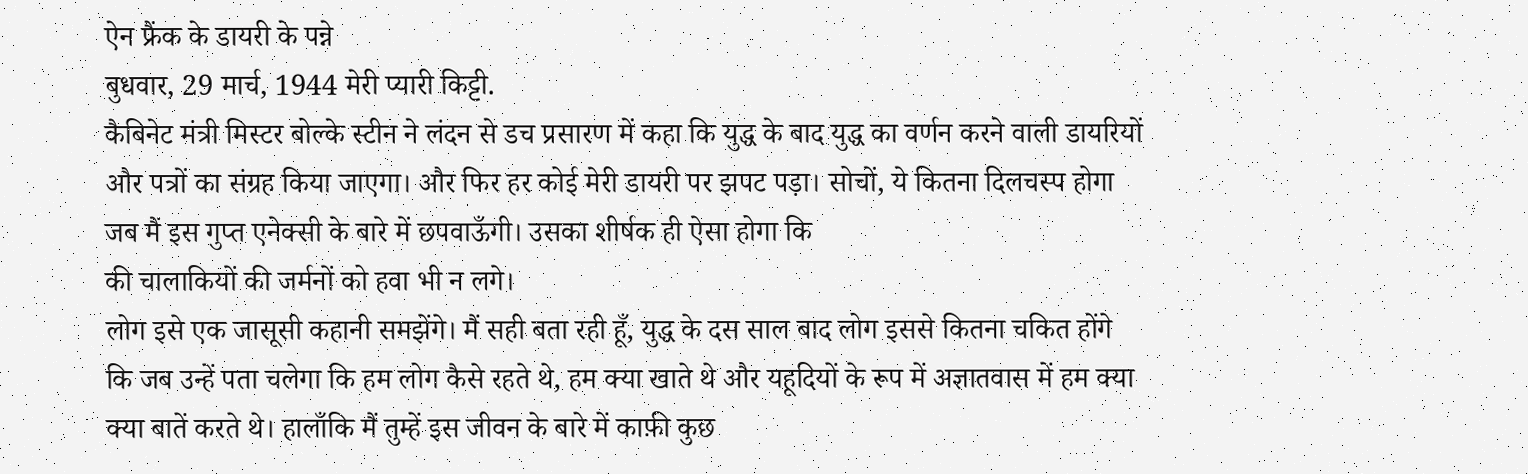ऐन फ्रैंक के डायरी के पन्ने
बुधवार, 29 मार्च, 1944 मेरी प्यारी किट्टी.
कैबिनेट मंत्री मिस्टर बोल्के स्टीन ने लंदन से डच प्रसारण में कहा कि युद्ध के बाद युद्ध का वर्णन करने वाली डायरियों और पत्रों का संग्रह किया जाएगा। और फिर हर कोई मेरी डायरी पर झपट पड़ा। सोचों, ये कितना दिलचस्प होगा जब मैं इस गुप्त एनेक्सी के बारे में छपवाऊँगी। उसका शीर्षक ही ऐसा होगा कि
की चालाकियों की जर्मनों को हवा भी न लगे।
लोग इसे एक जासूसी कहानी समझेंगे। मैं सही बता रही हूँ, युद्ध के दस साल बाद लोग इससे कितना चकित होंगे कि जब उन्हें पता चलेगा कि हम लोग कैसे रहते थे, हम क्या खाते थे और यहूदियों के रूप में अज्ञातवास में हम क्या क्या बातें करते थे। हालाँकि मैं तुम्हें इस जीवन के बारे में काफ़ी कुछ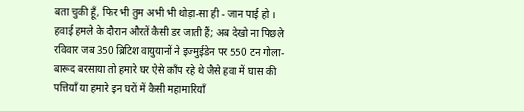बता चुकी हूँ, फिर भी तुम अभी भी थोड़ा-सा ही - जान पाई हो । हवाई हमले के दौरान औरतें कैसी डर जाती हैं; अब देखो ना पिछले रविवार जब 350 ब्रिटिश वायुयानों ने इज्मुईडेन पर 550 टन गोला-बारूद बरसाया तो हमारे घर ऐसे काँप रहे थे जैसे हवा में घास की पत्तियाँ या हमारे इन घरों में कैसी महामारियाँ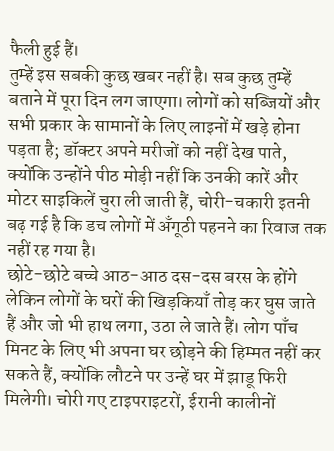फैली हुई हैं।
तुम्हें इस सबकी कुछ खबर नहीं है। सब कुछ तुम्हें बताने में पूरा दिन लग जाएगा। लोगों को सब्जियों और सभी प्रकार के सामानों के लिए लाइनों में खड़े होना पड़ता है; डॉक्टर अपने मरीजों को नहीं देख पाते, क्योंकि उन्होंने पीठ मोड़ी नहीं कि उनकी कारें और मोटर साइकिलें चुरा ली जाती हैं, चोरी-चकारी इतनी बढ़ गई है कि डच लोगों में अँगूठी पहनने का रिवाज तक नहीं रह गया है।
छोटे-छोटे बच्चे आठ-आठ दस-दस बरस के होंगे लेकिन लोगों के घरों की खिड़कियाँ तोड़ कर घुस जाते हैं और जो भी हाथ लगा, उठा ले जाते हैं। लोग पाँच मिनट के लिए भी अपना घर छोड़ने की हिम्मत नहीं कर सकते हैं, क्योंकि लौटने पर उन्हें घर में झाडू फिरी मिलेगी। चोरी गए टाइपराइटरों, ईरानी कालीनों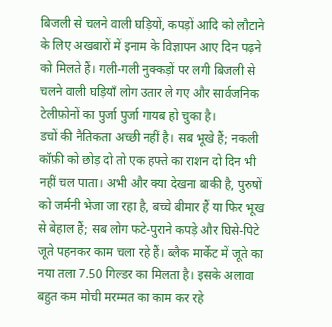बिजली से चलने वाली घड़ियों, कपड़ों आदि को लौटाने के लिए अखबारों में इनाम के विज्ञापन आए दिन पढ़ने को मिलते हैं। गली-गली नुक्कड़ों पर लगी बिजली से चलने वाली घड़ियाँ लोग उतार ले गए और सार्वजनिक टेलीफ़ोनों का पुर्जा पुर्जा गायब हो चुका है।
डचों की नैतिकता अच्छी नहीं है। सब भूखे हैं; नकली कॉफ़ी को छोड़ दो तो एक हफ्ते का राशन दो दिन भी नहीं चल पाता। अभी और क्या देखना बाकी है, पुरुषों को जर्मनी भेजा जा रहा है, बच्चे बीमार हैं या फिर भूख से बेहाल हैं; सब लोग फटे-पुराने कपड़े और घिसे-पिटे जूते पहनकर काम चला रहे हैं। ब्लैक मार्केट में जूते का नया तला 7.50 गिल्डर का मिलता है। इसके अलावा बहुत कम मोची मरम्मत का काम कर रहे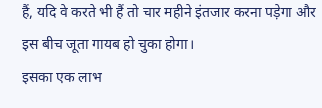हैं, यदि वे करते भी हैं तो चार महीने इंतजार करना पड़ेगा और इस बीच जूता गायब हो चुका होगा।
इसका एक लाभ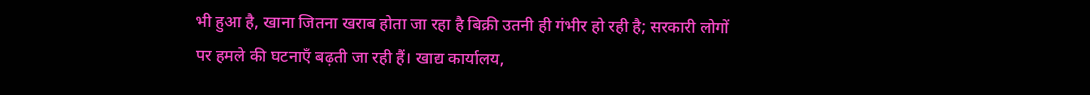भी हुआ है, खाना जितना खराब होता जा रहा है बिक्री उतनी ही गंभीर हो रही है; सरकारी लोगों पर हमले की घटनाएँ बढ़ती जा रही हैं। खाद्य कार्यालय,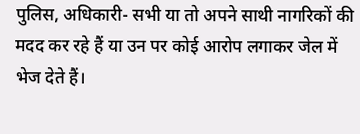पुलिस, अधिकारी- सभी या तो अपने साथी नागरिकों की मदद कर रहे हैं या उन पर कोई आरोप लगाकर जेल में भेज देते हैं।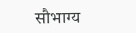सौभाग्य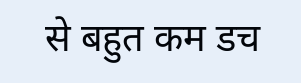से बहुत कम डच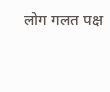लोग गलत पक्ष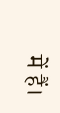में हैं।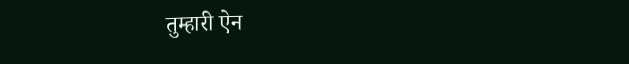तुम्हारी ऐन